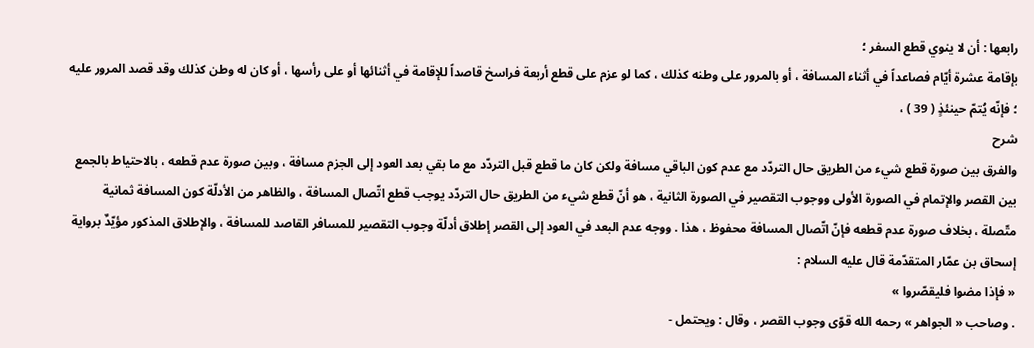رابعها : أن لا ينوي قطع السفر ؛
بإقامة عشرة أيّام فصاعداً في أثناء المسافة ، أو بالمرور على وطنه كذلك ، كما لو عزم على قطع أربعة فراسخ قاصداً للإقامة في أثنائها أو على رأسها ، أو كان له وطن كذلك وقد قصد المرور عليه ؛ فإنّه يُتمّ حينئذٍ ( 39 ) ،
شرح
والفرق بين صورة قطع شيء من الطريق حال التردّد مع عدم كون الباقي مسافة ولكن كان ما قطع قبل التردّد مع ما بقي بعد العود إلى الجزم مسافة ، وبين صورة عدم قطعه ، بالاحتياط بالجمع بين القصر والإتمام في الصورة الأولى ووجوب التقصير في الصورة الثانية ، هو أنّ قطع شيء من الطريق حال التردّد يوجب قطع اتّصال المسافة ، والظاهر من الأدلّة كون المسافة ثمانية متّصلة ، بخلاف صورة عدم قطعه فإنّ اتّصال المسافة محفوظ ، هذا . ووجه عدم البعد في العود إلى القصر إطلاق أدلّة وجوب التقصير للمسافر القاصد للمسافة ، والإطلاق المذكور مؤيّدٌ برواية إسحاق بن عمّار المتقدّمة قال عليه السلام :
« فإذا مضوا فليقصّروا »
. وصاحب « الجواهر » رحمه الله قوّى وجوب القصر ، وقال : ويحتمل -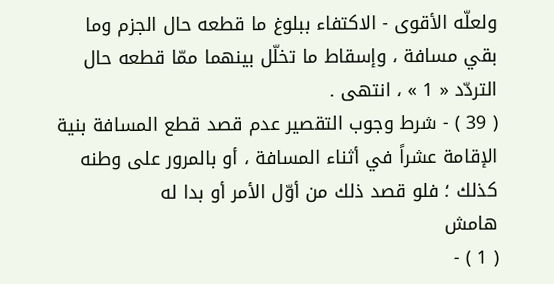ولعلّه الأقوى - الاكتفاء ببلوغ ما قطعه حال الجزم وما بقي مسافة ، وإسقاط ما تخلّل بينهما ممّا قطعه حال التردّد « 1 » ، انتهى .
( 39 ) - شرط وجوب التقصير عدم قصد قطع المسافة بنية الإقامة عشراً في أثناء المسافة ، أو بالمرور على وطنه كذلك ؛ فلو قصد ذلك من أوّل الأمر أو بدا له
هامش
( 1 ) -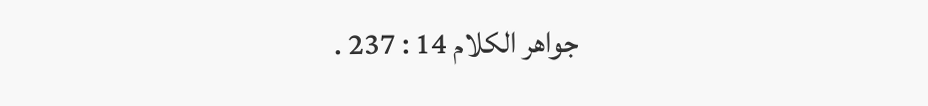جواهر الكلام 14 : 237 .